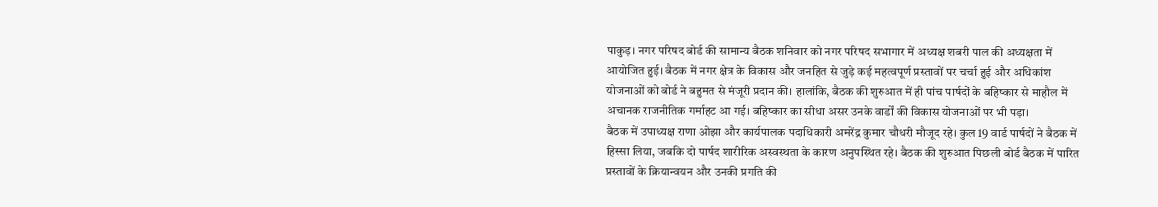पाकुड़। नगर परिषद बोर्ड की सामान्य बैठक शनिवार को नगर परिषद सभागार में अध्यक्ष शबरी पाल की अध्यक्षता में आयोजित हुई। बैठक में नगर क्षेत्र के विकास और जनहित से जुड़े कई महत्वपूर्ण प्रस्तावों पर चर्चा हुई और अधिकांश योजनाओं को बोर्ड ने बहुमत से मंजूरी प्रदान की। हालांकि, बैठक की शुरुआत में ही पांच पार्षदों के बहिष्कार से माहौल में अचानक राजनीतिक गर्माहट आ गई। बहिष्कार का सीधा असर उनके वार्डों की विकास योजनाओं पर भी पड़ा।
बैठक में उपाध्यक्ष राणा ओझा और कार्यपालक पदाधिकारी अमरेंद्र कुमार चौधरी मौजूद रहे। कुल 19 वार्ड पार्षदों ने बैठक में हिस्सा लिया, जबकि दो पार्षद शारीरिक अस्वस्थता के कारण अनुपस्थित रहे। बैठक की शुरुआत पिछली बोर्ड बैठक में पारित प्रस्तावों के क्रियान्वयन और उनकी प्रगति की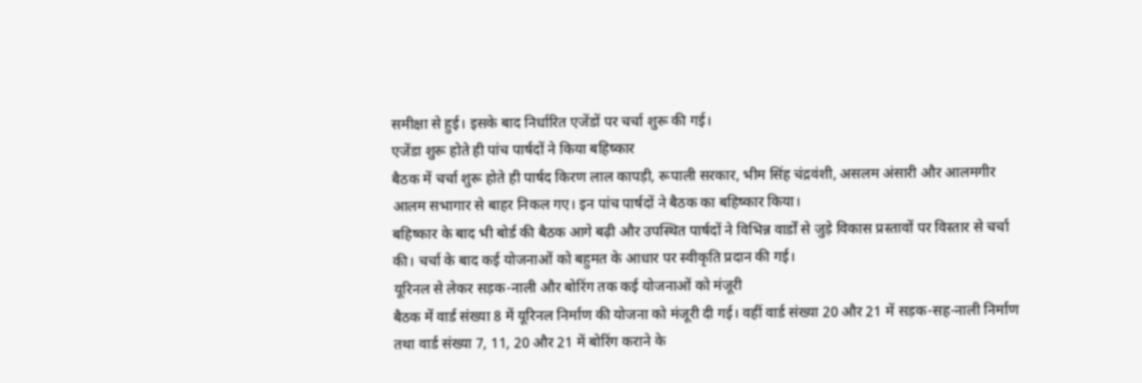समीक्षा से हुई। इसके बाद निर्धारित एजेंडों पर चर्चा शुरू की गई।
एजेंडा शुरू होते ही पांच पार्षदों ने किया बहिष्कार
बैठक में चर्चा शुरू होते ही पार्षद किरण लाल कापड़ी, रूपाली सरकार, भीम सिंह चंद्रवंशी, असलम अंसारी और आलमगीर आलम सभागार से बाहर निकल गए। इन पांच पार्षदों ने बैठक का बहिष्कार किया।
बहिष्कार के बाद भी बोर्ड की बैठक आगे बढ़ी और उपस्थित पार्षदों ने विभिन्न वार्डों से जुड़े विकास प्रस्तावों पर विस्तार से चर्चा की। चर्चा के बाद कई योजनाओं को बहुमत के आधार पर स्वीकृति प्रदान की गई।
यूरिनल से लेकर सड़क-नाली और बोरिंग तक कई योजनाओं को मंजूरी
बैठक में वार्ड संख्या 8 में यूरिनल निर्माण की योजना को मंजूरी दी गई। वहीं वार्ड संख्या 20 और 21 में सड़क-सह-नाली निर्माण तथा वार्ड संख्या 7, 11, 20 और 21 में बोरिंग कराने के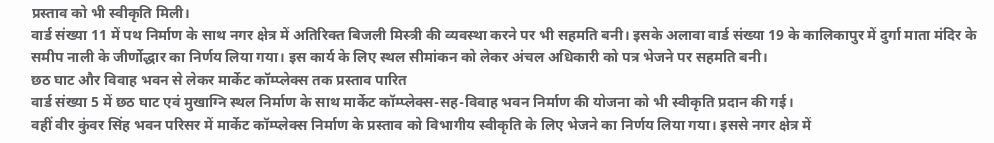प्रस्ताव को भी स्वीकृति मिली।
वार्ड संख्या 11 में पथ निर्माण के साथ नगर क्षेत्र में अतिरिक्त बिजली मिस्त्री की व्यवस्था करने पर भी सहमति बनी। इसके अलावा वार्ड संख्या 19 के कालिकापुर में दुर्गा माता मंदिर के समीप नाली के जीर्णोद्धार का निर्णय लिया गया। इस कार्य के लिए स्थल सीमांकन को लेकर अंचल अधिकारी को पत्र भेजने पर सहमति बनी।
छठ घाट और विवाह भवन से लेकर मार्केट कॉम्प्लेक्स तक प्रस्ताव पारित
वार्ड संख्या 5 में छठ घाट एवं मुखाग्नि स्थल निर्माण के साथ मार्केट कॉम्प्लेक्स-सह-विवाह भवन निर्माण की योजना को भी स्वीकृति प्रदान की गई।
वहीं वीर कुंवर सिंह भवन परिसर में मार्केट कॉम्प्लेक्स निर्माण के प्रस्ताव को विभागीय स्वीकृति के लिए भेजने का निर्णय लिया गया। इससे नगर क्षेत्र में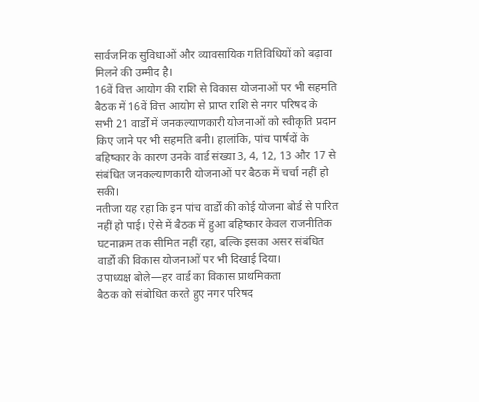सार्वजनिक सुविधाओं और व्यावसायिक गतिविधियों को बढ़ावा मिलने की उम्मीद है।
16वें वित्त आयोग की राशि से विकास योजनाओं पर भी सहमति
बैठक में 16वें वित्त आयोग से प्राप्त राशि से नगर परिषद के सभी 21 वार्डों में जनकल्याणकारी योजनाओं को स्वीकृति प्रदान किए जाने पर भी सहमति बनी। हालांकि, पांच पार्षदों के बहिष्कार के कारण उनके वार्ड संख्या 3, 4, 12, 13 और 17 से संबंधित जनकल्याणकारी योजनाओं पर बैठक में चर्चा नहीं हो सकी।
नतीजा यह रहा कि इन पांच वार्डों की कोई योजना बोर्ड से पारित नहीं हो पाई। ऐसे में बैठक में हुआ बहिष्कार केवल राजनीतिक घटनाक्रम तक सीमित नहीं रहा, बल्कि इसका असर संबंधित वार्डों की विकास योजनाओं पर भी दिखाई दिया।
उपाध्यक्ष बोले—हर वार्ड का विकास प्राथमिकता
बैठक को संबोधित करते हुए नगर परिषद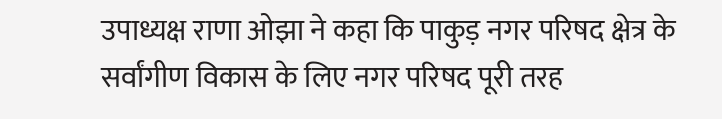उपाध्यक्ष राणा ओझा ने कहा कि पाकुड़ नगर परिषद क्षेत्र के सर्वांगीण विकास के लिए नगर परिषद पूरी तरह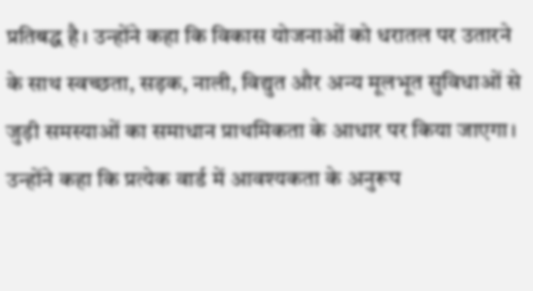प्रतिबद्ध है। उन्होंने कहा कि विकास योजनाओं को धरातल पर उतारने के साथ स्वच्छता, सड़क, नाली, विद्युत और अन्य मूलभूत सुविधाओं से जुड़ी समस्याओं का समाधान प्राथमिकता के आधार पर किया जाएगा।
उन्होंने कहा कि प्रत्येक वार्ड में आवश्यकता के अनुरूप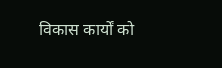विकास कार्यों को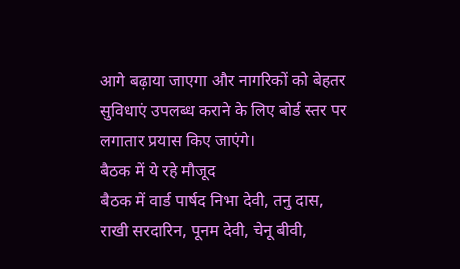आगे बढ़ाया जाएगा और नागरिकों को बेहतर सुविधाएं उपलब्ध कराने के लिए बोर्ड स्तर पर लगातार प्रयास किए जाएंगे।
बैठक में ये रहे मौजूद
बैठक में वार्ड पार्षद निभा देवी, तनु दास, राखी सरदारिन, पूनम देवी, चेनू बीवी,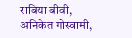राबिया बीवी, अनिकेत गोस्वामी,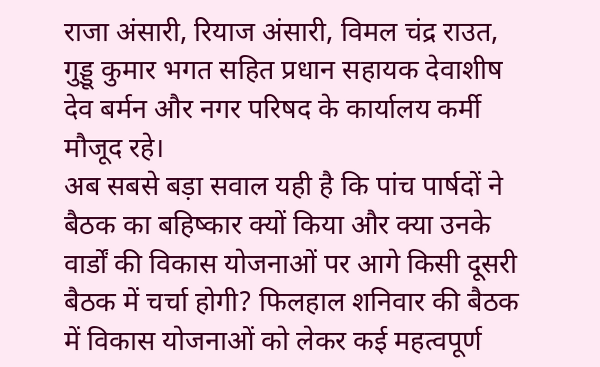राजा अंसारी, रियाज अंसारी, विमल चंद्र राउत, गुड्डू कुमार भगत सहित प्रधान सहायक देवाशीष देव बर्मन और नगर परिषद के कार्यालय कर्मी मौजूद रहे।
अब सबसे बड़ा सवाल यही है कि पांच पार्षदों ने बैठक का बहिष्कार क्यों किया और क्या उनके वार्डों की विकास योजनाओं पर आगे किसी दूसरी बैठक में चर्चा होगी? फिलहाल शनिवार की बैठक में विकास योजनाओं को लेकर कई महत्वपूर्ण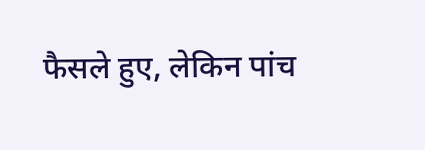फैसले हुए, लेकिन पांच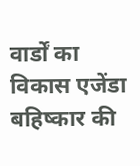वार्डों का विकास एजेंडा बहिष्कार की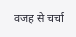वजह से चर्चा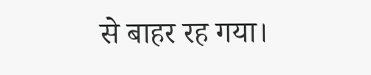से बाहर रह गया।